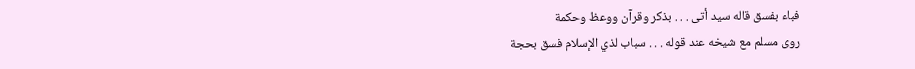فباء بفسق قاله سيد أتى . . . بذكر وقرآن ووعظ وحكمة
روى مسلم مع شيخه عند قوله . . . سباب لذي الإسلام فسق بحجة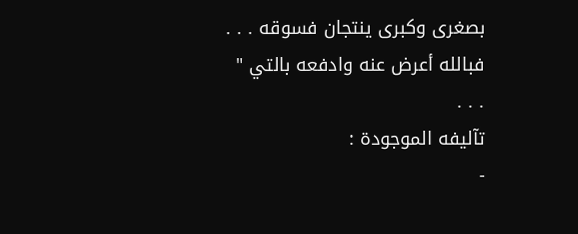بصغرى وكبرى ينتجان فسوقه . . . فبالله أعرض عنه وادفعه بالتي "
. . .
تآليفه الموجودة :
-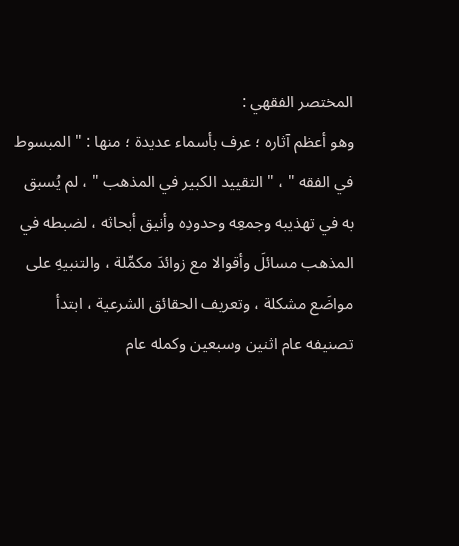المختصر الفقهي :
وهو أعظم آثاره ؛ عرف بأسماء عديدة ؛ منها : " المبسوط في الفقه " ، " التقييد الكبير في المذهب " ، لم يُسبق به في تهذيبه وجمعِه وحدودِه وأنيق أبحاثه ، لضبطه في المذهب مسائلَ وأقوالا مع زوائدَ مكمِّلة ، والتنبيهِ على مواضَع مشكلة ، وتعريف الحقائق الشرعية ، ابتدأ تصنيفه عام اثنين وسبعين وكمله عام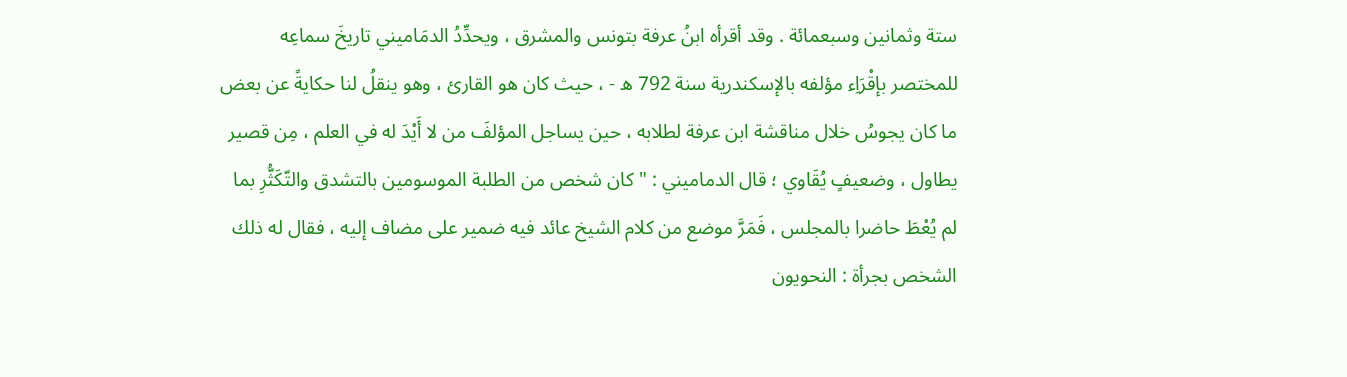ستة وثمانين وسبعمائة . وقد أقرأه ابنُ عرفة بتونس والمشرق ، ويحدِّدُ الدمَاميني تاريخَ سماعِه للمختصر بإقْرَاِء مؤلفه بالإسكندرية سنة 792 ه - ، حيث كان هو القارئ ، وهو ينقلُ لنا حكايةً عن بعض ما كان يجوسُ خلال مناقشة ابن عرفة لطلابه ، حين يساجل المؤلفَ من لا أَيْدَ له في العلم ، مِن قصير يطاول ، وضعيفٍ يُقَاوي ؛ قال الدماميني : " كان شخص من الطلبة الموسومين بالتشدق والتّكَثُّرِ بما لم يُعْطَ حاضرا بالمجلس ، فَمَرَّ موضع من كلام الشيخ عائد فيه ضمير على مضاف إليه ، فقال له ذلك الشخص بجرأة : النحويون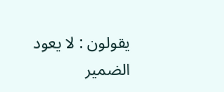يقولون : لا يعود الضمير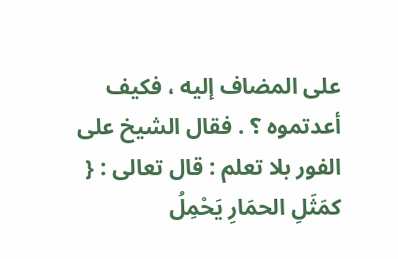على المضاف إليه ، فكيف أعدتموه ؟ . فقال الشيخ على الفور بلا تعلم : قال تعالى : { كمَثَلِ الحمَارِ يَحْمِلُ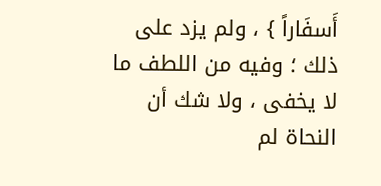أَسفَاراً } ، ولم يزد على ذلك ؛ وفيه من اللطف ما لا يخفى ، ولا شك أن النحاة لم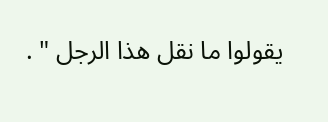يقولوا ما نقل هذا الرجل " .